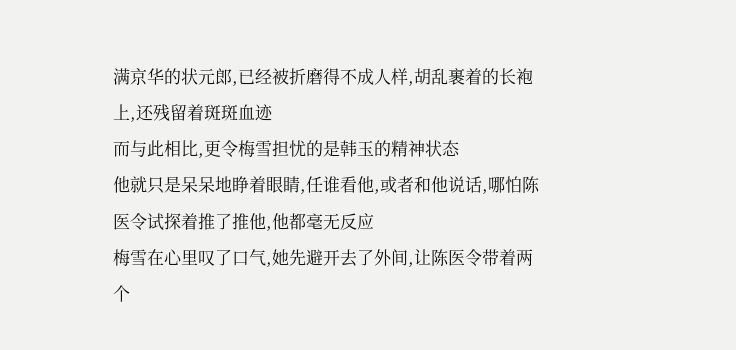满京华的状元郎,已经被折磨得不成人样,胡乱裹着的长袍上,还残留着斑斑血迹
而与此相比,更令梅雪担忧的是韩玉的精神状态
他就只是呆呆地睁着眼睛,任谁看他,或者和他说话,哪怕陈医令试探着推了推他,他都毫无反应
梅雪在心里叹了口气,她先避开去了外间,让陈医令带着两个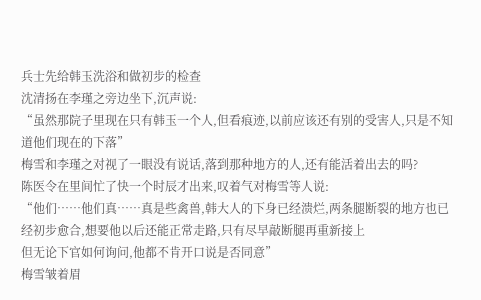兵士先给韩玉洗浴和做初步的检查
沈清扬在李瑾之旁边坐下,沉声说:
“虽然那院子里现在只有韩玉一个人,但看痕迹,以前应该还有别的受害人,只是不知道他们现在的下落”
梅雪和李瑾之对视了一眼没有说话,落到那种地方的人,还有能活着出去的吗?
陈医令在里间忙了快一个时辰才出来,叹着气对梅雪等人说:
“他们……他们真……真是些禽兽,韩大人的下身已经溃烂,两条腿断裂的地方也已经初步愈合,想要他以后还能正常走路,只有尽早敲断腿再重新接上
但无论下官如何询问,他都不肯开口说是否同意”
梅雪皱着眉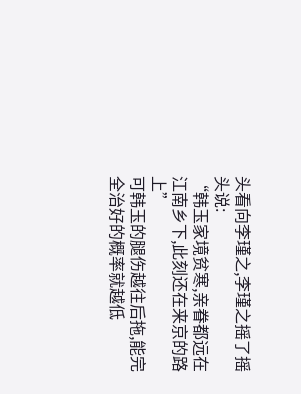头看向李瑾之,李瑾之摇了摇头说:
“韩玉家境贫寒,亲眷都远在江南乡下,此刻还在来京的路上”
可韩玉的腿伤越往后拖,能完全治好的概率就越低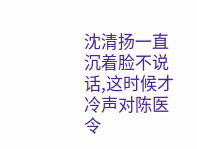沈清扬一直沉着脸不说话,这时候才冷声对陈医令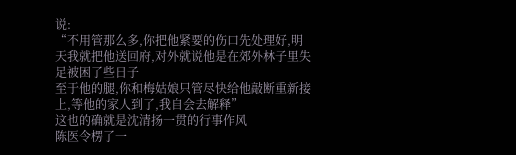说:
“不用管那么多,你把他紧要的伤口先处理好,明天我就把他送回府,对外就说他是在郊外林子里失足被困了些日子
至于他的腿,你和梅姑娘只管尽快给他敲断重新接上,等他的家人到了,我自会去解释”
这也的确就是沈清扬一贯的行事作风
陈医令楞了一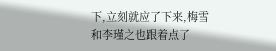下,立刻就应了下来,梅雪和李瑾之也跟着点了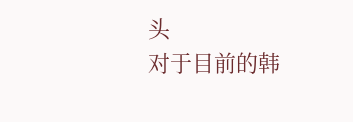头
对于目前的韩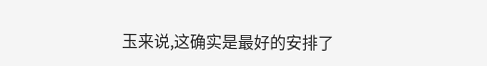玉来说,这确实是最好的安排了